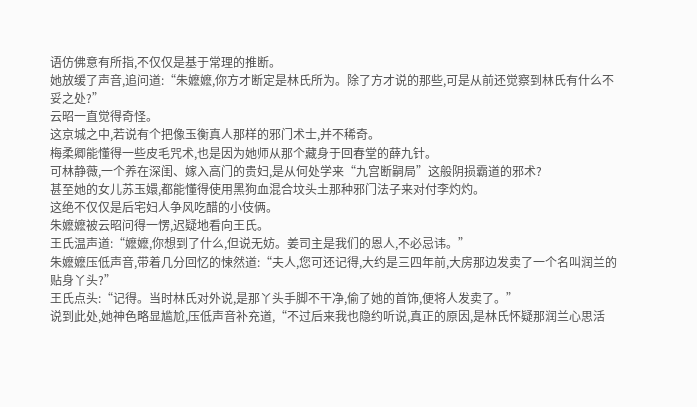语仿佛意有所指,不仅仅是基于常理的推断。
她放缓了声音,追问道:“朱嬷嬷,你方才断定是林氏所为。除了方才说的那些,可是从前还觉察到林氏有什么不妥之处?”
云昭一直觉得奇怪。
这京城之中,若说有个把像玉衡真人那样的邪门术士,并不稀奇。
梅柔卿能懂得一些皮毛咒术,也是因为她师从那个藏身于回春堂的薛九针。
可林静薇,一个养在深闺、嫁入高门的贵妇,是从何处学来“九宫断嗣局”这般阴损霸道的邪术?
甚至她的女儿苏玉嬛,都能懂得使用黑狗血混合坟头土那种邪门法子来对付李灼灼。
这绝不仅仅是后宅妇人争风吃醋的小伎俩。
朱嬷嬷被云昭问得一愣,迟疑地看向王氏。
王氏温声道:“嬷嬷,你想到了什么,但说无妨。姜司主是我们的恩人,不必忌讳。”
朱嬷嬷压低声音,带着几分回忆的悚然道:“夫人,您可还记得,大约是三四年前,大房那边发卖了一个名叫润兰的贴身丫头?”
王氏点头:“记得。当时林氏对外说,是那丫头手脚不干净,偷了她的首饰,便将人发卖了。”
说到此处,她神色略显尴尬,压低声音补充道,“不过后来我也隐约听说,真正的原因,是林氏怀疑那润兰心思活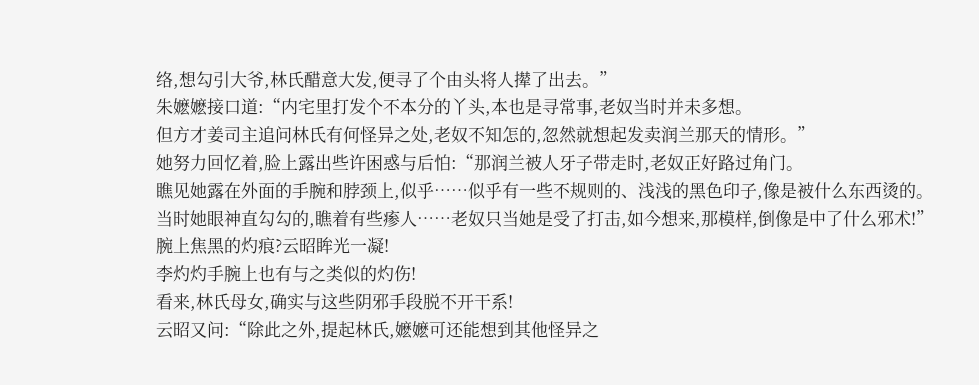络,想勾引大爷,林氏醋意大发,便寻了个由头将人撵了出去。”
朱嬷嬷接口道:“内宅里打发个不本分的丫头,本也是寻常事,老奴当时并未多想。
但方才姜司主追问林氏有何怪异之处,老奴不知怎的,忽然就想起发卖润兰那天的情形。”
她努力回忆着,脸上露出些许困惑与后怕:“那润兰被人牙子带走时,老奴正好路过角门。
瞧见她露在外面的手腕和脖颈上,似乎……似乎有一些不规则的、浅浅的黑色印子,像是被什么东西烫的。
当时她眼神直勾勾的,瞧着有些瘆人……老奴只当她是受了打击,如今想来,那模样,倒像是中了什么邪术!”
腕上焦黑的灼痕?云昭眸光一凝!
李灼灼手腕上也有与之类似的灼伤!
看来,林氏母女,确实与这些阴邪手段脱不开干系!
云昭又问:“除此之外,提起林氏,嬷嬷可还能想到其他怪异之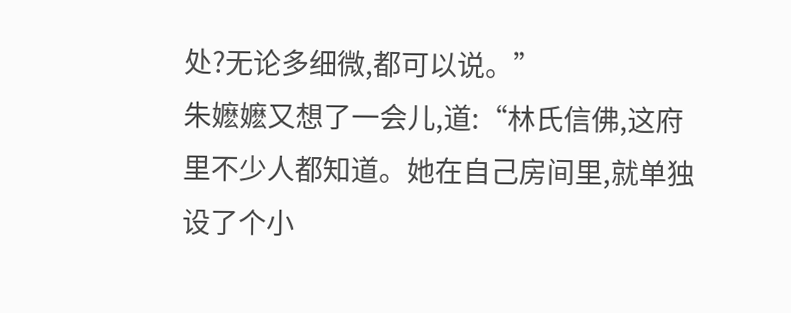处?无论多细微,都可以说。”
朱嬷嬷又想了一会儿,道:“林氏信佛,这府里不少人都知道。她在自己房间里,就单独设了个小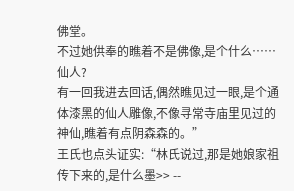佛堂。
不过她供奉的瞧着不是佛像,是个什么……仙人?
有一回我进去回话,偶然瞧见过一眼,是个通体漆黑的仙人雕像,不像寻常寺庙里见过的神仙,瞧着有点阴森森的。”
王氏也点头证实:“林氏说过,那是她娘家祖传下来的,是什么墨>> --